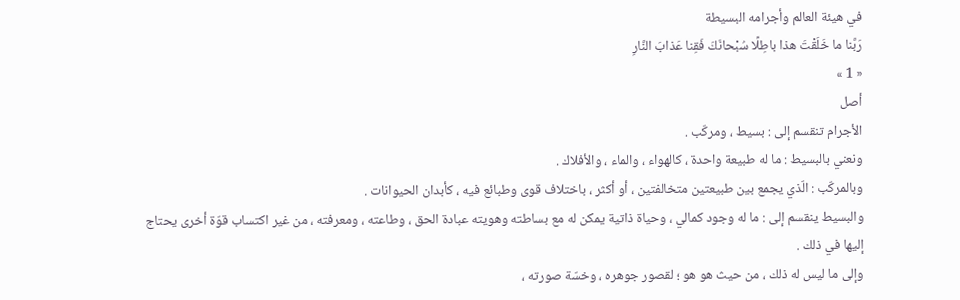في هيئة العالم وأجرامه البسيطة
رَبَّنا ما خَلَقْتَ هذا باطِلًا سُبْحانَكَ فَقِنا عَذابَ النَّارِ
« 1 »
أصل
الأجرام تنقسم إلى : بسيط ، ومركّب .
ونعني بالبسيط : ما له طبيعة واحدة ، كالهواء ، والماء ، والأفلاك .
وبالمركّب : الّذي يجمع بين طبيعتين متخالفتين ، أو أكثر ، باختلاف قوى وطبائع فيه ، كأبدان الحيوانات .
والبسيط ينقسم إلى : ما له وجود كمالي ، وحياة ذاتية يمكن له مع بساطته وهويته عبادة الحق ، وطاعته ، ومعرفته ، من غير اكتساب قوّة أخرى يحتاج إليها في ذلك .
وإلى ما ليس له ذلك ، من حيث هو هو ؛ لقصور جوهره ، وخسّة صورته ،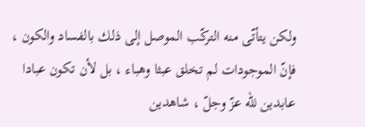ولكن يتأتّى منه التركّب الموصل إلى ذلك بالفساد والكون ، فإنّ الموجودات لم تخلق عبثا وهباء ، بل لأن تكون عبادا عابدين للّه عزّ وجلّ ، شاهدين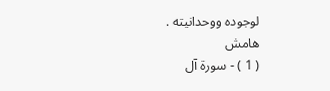لوجوده ووحدانيته .
هامش
( 1 ) - سورة آل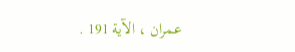عمران ، الآية 191 .